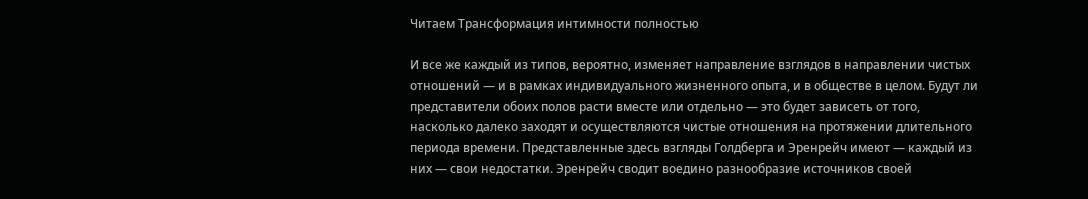Читаем Трансформация интимности полностью

И все же каждый из типов, вероятно, изменяет направление взглядов в направлении чистых отношений — и в рамках индивидуального жизненного опыта, и в обществе в целом. Будут ли представители обоих полов расти вместе или отдельно — это будет зависеть от того, насколько далеко заходят и осуществляются чистые отношения на протяжении длительного периода времени. Представленные здесь взгляды Голдберга и Эренрейч имеют — каждый из них — свои недостатки. Эренрейч сводит воедино разнообразие источников своей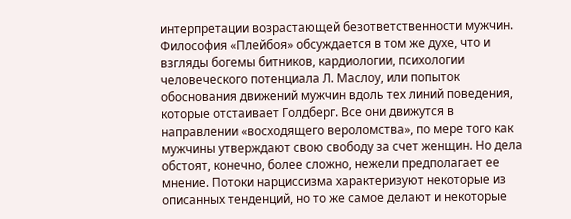интерпретации возрастающей безответственности мужчин. Философия «Плейбоя» обсуждается в том же духе, что и взгляды богемы битников, кардиологии, психологии человеческого потенциала Л. Маслоу, или попыток обоснования движений мужчин вдоль тех линий поведения, которые отстаивает Голдберг. Все они движутся в направлении «восходящего вероломства», по мере того как мужчины утверждают свою свободу за счет женщин. Но дела обстоят, конечно, более сложно, нежели предполагает ее мнение. Потоки нарциссизма характеризуют некоторые из описанных тенденций, но то же самое делают и некоторые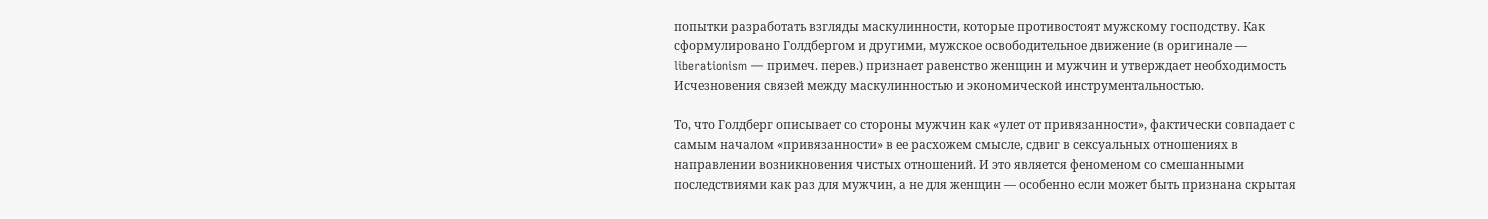попытки разработать взгляды маскулинности, которые противостоят мужскому господству. Как сформулировано Голдбергом и другими, мужское освободительное движение (в оригинале — liberationism — примеч. перев.) признает равенство женщин и мужчин и утверждает необходимость Исчезновения связей между маскулинностью и экономической инструментальностью.

То, что Голдберг описывает со стороны мужчин как «улет от привязанности», фактически совпадает с самым началом «привязанности» в ее расхожем смысле, сдвиг в сексуальных отношениях в направлении возникновения чистых отношений. И это является феноменом со смешанными последствиями как раз для мужчин, а не для женщин — особенно если может быть признана скрытая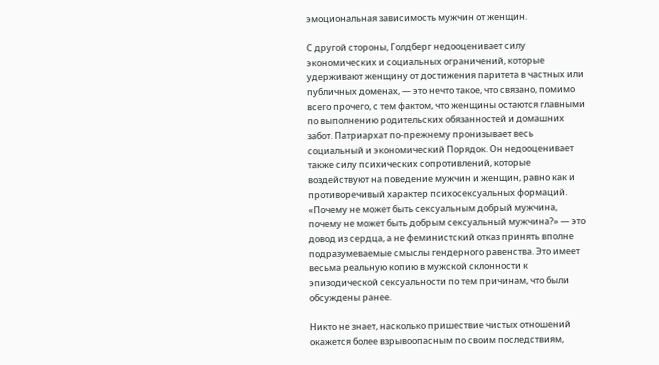эмоциональная зависимость мужчин от женщин.

С другой стороны, Голдберг недооценивает силу экономических и социальных ограничений, которые удерживают женщину от достижения паритета в частных или публичных доменах, — это нечто такое, что связано, помимо всего прочего, с тем фактом, что женщины остаются главными по выполнению родительских обязанностей и домашних забот. Патриархат по-прежнему пронизывает весь социальный и экономический Порядок. Он недооценивает также силу психических сопротивлений, которые воздействуют на поведение мужчин и женщин, равно как и противоречивый характер психосексуальных формаций. «Почему не может быть сексуальным добрый мужчина, почему не может быть добрым сексуальный мужчина?» — это довод из сердца, а не феминистский отказ принять вполне подразумеваемые смыслы гендерного равенства. Это имеет весьма реальную копию в мужской склонности к эпизодической сексуальности по тем причинам, что были обсуждены ранее.

Никто не знает, насколько пришествие чистых отношений окажется более взрывоопасным по своим последствиям,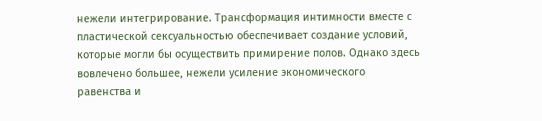нежели интегрирование. Трансформация интимности вместе с пластической сексуальностью обеспечивает создание условий, которые могли бы осуществить примирение полов. Однако здесь вовлечено большее, нежели усиление экономического равенства и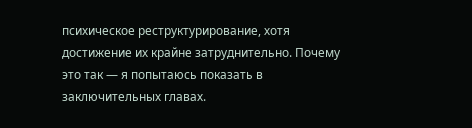психическое реструктурирование, хотя достижение их крайне затруднительно. Почему это так — я попытаюсь показать в заключительных главах.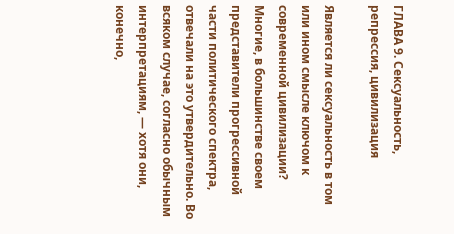ГЛАВА 9. Сексуальность, репрессия, цивилизация

Является ли сексуальность в том или ином смысле ключом к современной цивилизации? Многие, в большинстве своем представители прогрессивной части политического спектра, отвечали на это утвердительно. Во всяком случае, согласно обычным интерпретациям, — хотя они, конечно,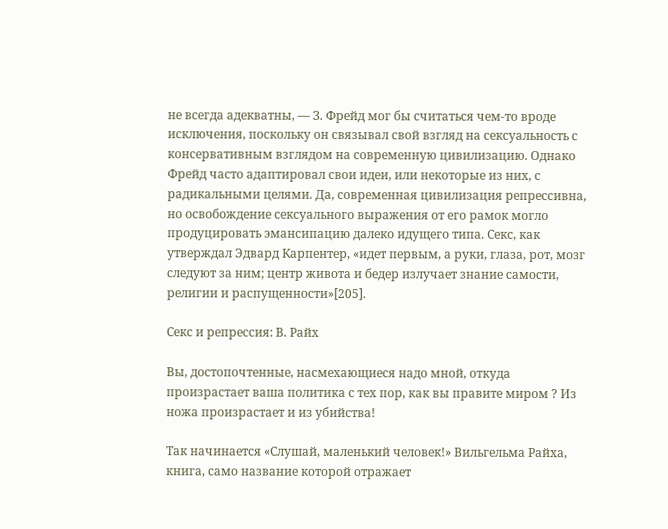не всегда адекватны, — З. Фрейд мог бы считаться чем-то вроде исключения, поскольку он связывал свой взгляд на сексуальность с консервативным взглядом на современную цивилизацию. Однако Фрейд часто адаптировал свои идеи, или некоторые из них, с радикальными целями. Да, современная цивилизация репрессивна, но освобождение сексуального выражения от его рамок могло продуцировать эмансипацию далеко идущего типа. Секс, как утверждал Эдвард Карпентер, «идет первым, а руки, глаза, рот, мозг следуют за ним; центр живота и бедер излучает знание самости, религии и распущенности»[205].

Секс и репрессия: В. Райх

Вы, достопочтенные, насмехающиеся надо мной, откуда произрастает ваша политика с тех пор, как вы правите миром ? Из ножа произрастает и из убийства!

Так начинается «Слушай, маленький человек!» Вильгельма Райха, книга, само название которой отражает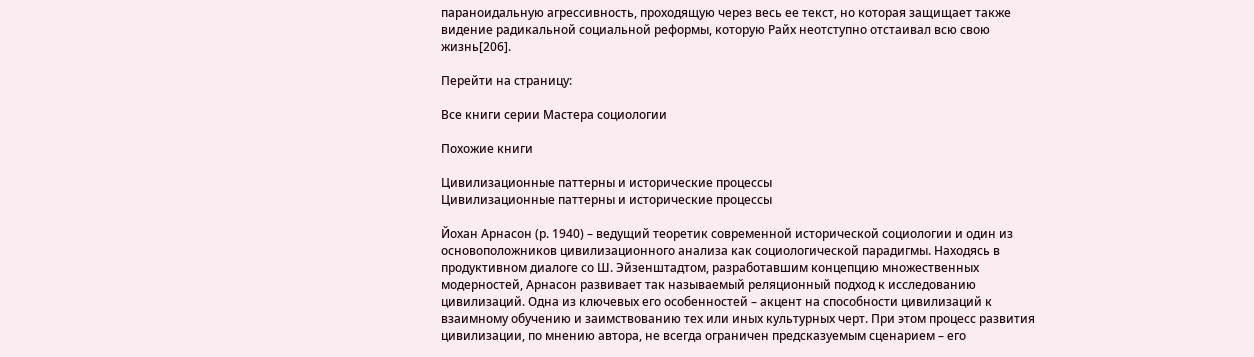параноидальную агрессивность, проходящую через весь ее текст, но которая защищает также видение радикальной социальной реформы, которую Райх неотступно отстаивал всю свою жизнь[206].

Перейти на страницу:

Все книги серии Мастера социологии

Похожие книги

Цивилизационные паттерны и исторические процессы
Цивилизационные паттерны и исторические процессы

Йохан Арнасон (р. 1940) – ведущий теоретик современной исторической социологии и один из основоположников цивилизационного анализа как социологической парадигмы. Находясь в продуктивном диалоге со Ш. Эйзенштадтом, разработавшим концепцию множественных модерностей, Арнасон развивает так называемый реляционный подход к исследованию цивилизаций. Одна из ключевых его особенностей – акцент на способности цивилизаций к взаимному обучению и заимствованию тех или иных культурных черт. При этом процесс развития цивилизации, по мнению автора, не всегда ограничен предсказуемым сценарием – его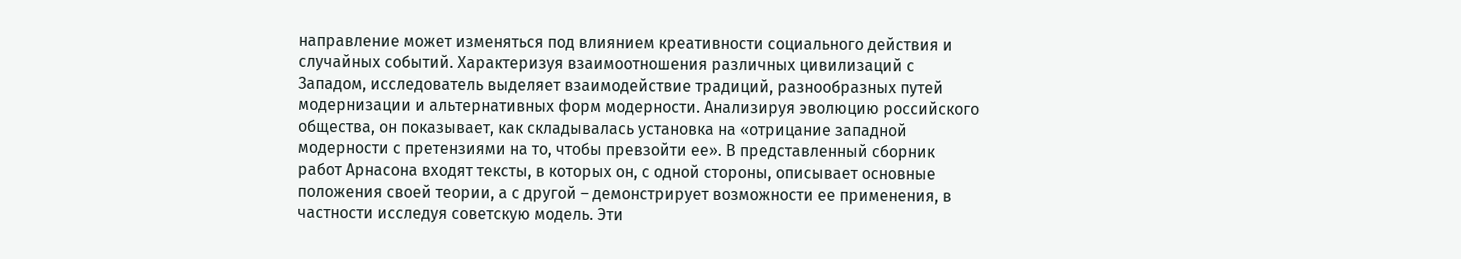направление может изменяться под влиянием креативности социального действия и случайных событий. Характеризуя взаимоотношения различных цивилизаций с Западом, исследователь выделяет взаимодействие традиций, разнообразных путей модернизации и альтернативных форм модерности. Анализируя эволюцию российского общества, он показывает, как складывалась установка на «отрицание западной модерности с претензиями на то, чтобы превзойти ее». В представленный сборник работ Арнасона входят тексты, в которых он, с одной стороны, описывает основные положения своей теории, а с другой – демонстрирует возможности ее применения, в частности исследуя советскую модель. Эти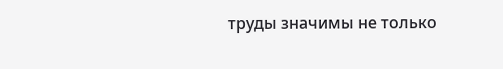труды значимы не только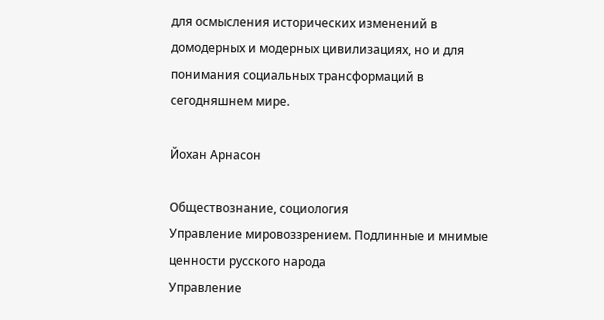для осмысления исторических изменений в домодерных и модерных цивилизациях, но и для понимания социальных трансформаций в сегодняшнем мире.

Йохан Арнасон

Обществознание, социология
Управление мировоззрением. Подлинные и мнимые ценности русского народа
Управление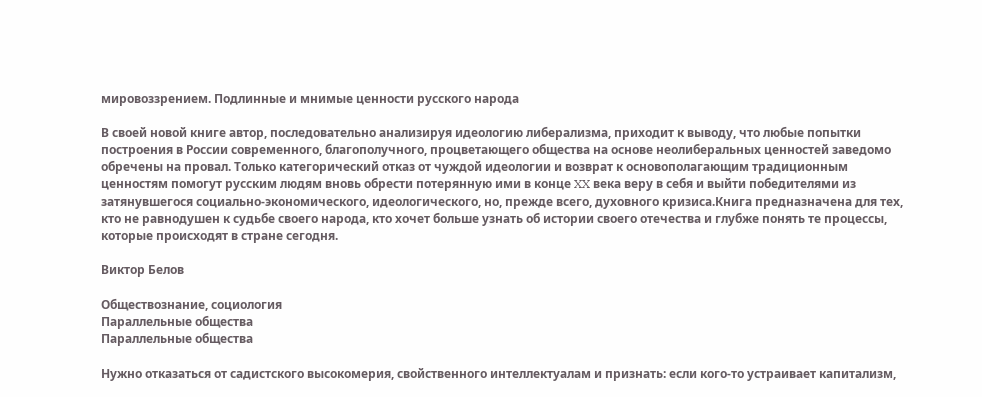мировоззрением. Подлинные и мнимые ценности русского народа

В своей новой книге автор, последовательно анализируя идеологию либерализма, приходит к выводу, что любые попытки построения в России современного, благополучного, процветающего общества на основе неолиберальных ценностей заведомо обречены на провал. Только категорический отказ от чуждой идеологии и возврат к основополагающим традиционным ценностям помогут русским людям вновь обрести потерянную ими в конце XX века веру в себя и выйти победителями из затянувшегося социально-экономического, идеологического, но, прежде всего, духовного кризиса.Книга предназначена для тех, кто не равнодушен к судьбе своего народа, кто хочет больше узнать об истории своего отечества и глубже понять те процессы, которые происходят в стране сегодня.

Виктор Белов

Обществознание, социология
Параллельные общества
Параллельные общества

Нужно отказаться от садистского высокомерия, свойственного интеллектуалам и признать: если кого-то устраивает капитализм,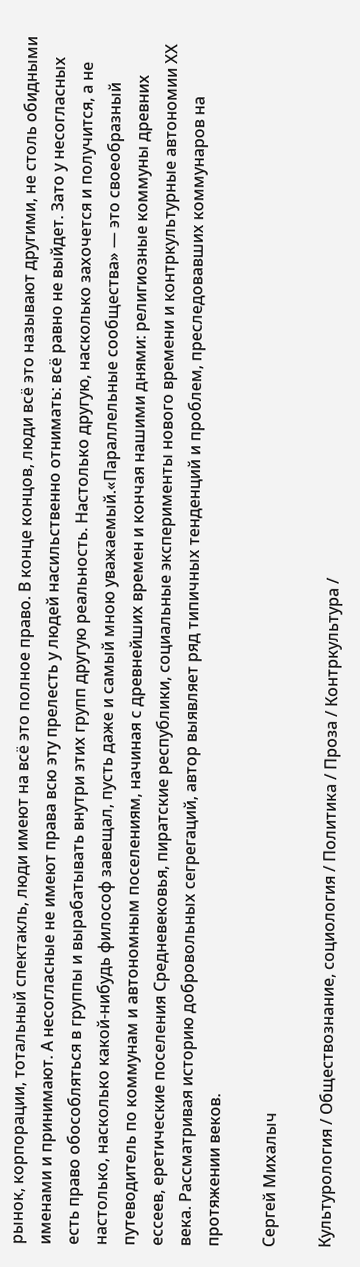рынок, корпорации, тотальный спектакль, люди имеют на всё это полное право. В конце концов, люди всё это называют другими, не столь обидными именами и принимают. А несогласные не имеют права всю эту прелесть у людей насильственно отнимать: всё равно не выйдет. Зато у несогласных есть право обособляться в группы и вырабатывать внутри этих групп другую реальность. Настолько другую, насколько захочется и получится, а не настолько, насколько какой-нибудь философ завещал, пусть даже и самый мною уважаемый.«Параллельные сообщества» — это своеобразный путеводитель по коммунам и автономным поселениям, начиная с древнейших времен и кончая нашими днями: религиозные коммуны древних ессеев, еретические поселения Средневековья, пиратские республики, социальные эксперименты нового времени и контркультурные автономии ХХ века. Рассматривая историю добровольных сегрегаций, автор выявляет ряд типичных тенденций и проблем, преследовавших коммунаров на протяжении веков.

Сергей Михалыч

Культурология / Обществознание, социология / Политика / Проза / Контркультура /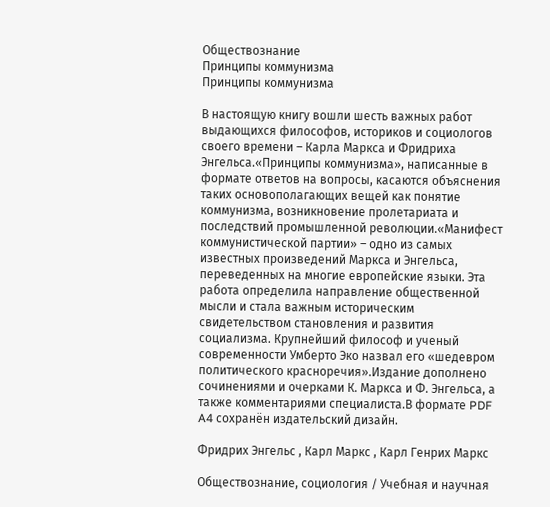Обществознание
Принципы коммунизма
Принципы коммунизма

В настоящую книгу вошли шесть важных работ выдающихся философов, историков и социологов своего времени – Карла Маркса и Фридриха Энгельса.«Принципы коммунизма», написанные в формате ответов на вопросы, касаются объяснения таких основополагающих вещей как понятие коммунизма, возникновение пролетариата и последствий промышленной революции.«Манифест коммунистической партии» – одно из самых известных произведений Маркса и Энгельса, переведенных на многие европейские языки. Эта работа определила направление общественной мысли и стала важным историческим свидетельством становления и развития социализма. Крупнейший философ и ученый современности Умберто Эко назвал его «шедевром политического красноречия».Издание дополнено сочинениями и очерками К. Маркса и Ф. Энгельса, а также комментариями специалиста.В формате PDF A4 сохранён издательский дизайн.

Фридрих Энгельс , Карл Маркс , Карл Генрих Маркс

Обществознание, социология / Учебная и научная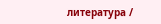литература /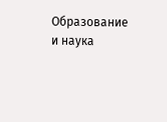Образование и наука